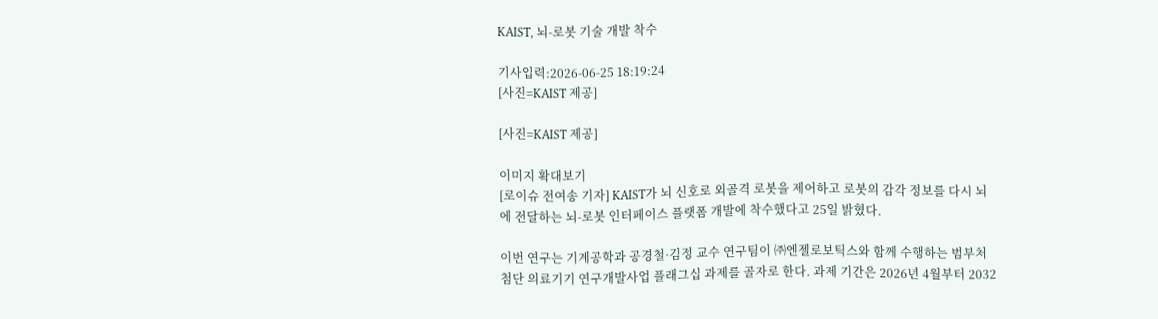KAIST, 뇌-로봇 기술 개발 착수

기사입력:2026-06-25 18:19:24
[사진=KAIST 제공]

[사진=KAIST 제공]

이미지 확대보기
[로이슈 전여송 기자] KAIST가 뇌 신호로 외골격 로봇을 제어하고 로봇의 감각 정보를 다시 뇌에 전달하는 뇌-로봇 인터페이스 플랫폼 개발에 착수했다고 25일 밝혔다.

이번 연구는 기계공학과 공경철·김정 교수 연구팀이 ㈜엔젤로보틱스와 함께 수행하는 범부처 첨단 의료기기 연구개발사업 플래그십 과제를 골자로 한다. 과제 기간은 2026년 4월부터 2032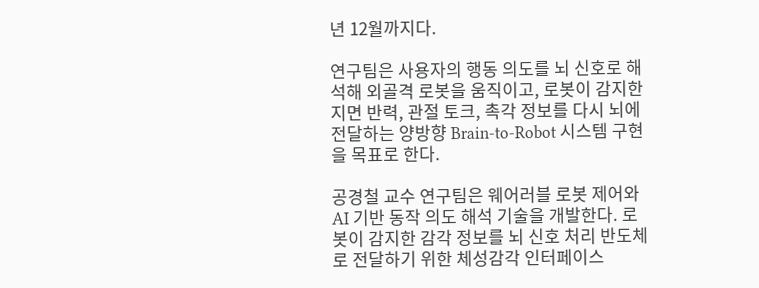년 12월까지다.

연구팀은 사용자의 행동 의도를 뇌 신호로 해석해 외골격 로봇을 움직이고, 로봇이 감지한 지면 반력, 관절 토크, 촉각 정보를 다시 뇌에 전달하는 양방향 Brain-to-Robot 시스템 구현을 목표로 한다.

공경철 교수 연구팀은 웨어러블 로봇 제어와 AI 기반 동작 의도 해석 기술을 개발한다. 로봇이 감지한 감각 정보를 뇌 신호 처리 반도체로 전달하기 위한 체성감각 인터페이스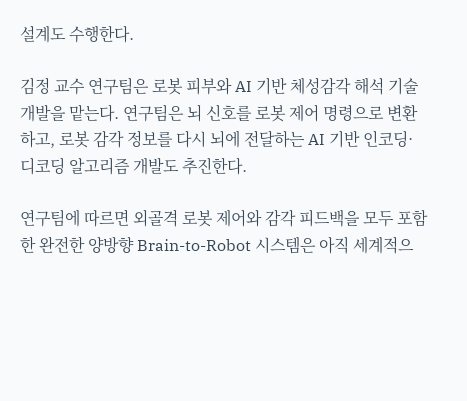설계도 수행한다.

김정 교수 연구팀은 로봇 피부와 AI 기반 체성감각 해석 기술 개발을 맡는다. 연구팀은 뇌 신호를 로봇 제어 명령으로 변환하고, 로봇 감각 정보를 다시 뇌에 전달하는 AI 기반 인코딩·디코딩 알고리즘 개발도 추진한다.

연구팀에 따르면 외골격 로봇 제어와 감각 피드백을 모두 포함한 완전한 양방향 Brain-to-Robot 시스템은 아직 세계적으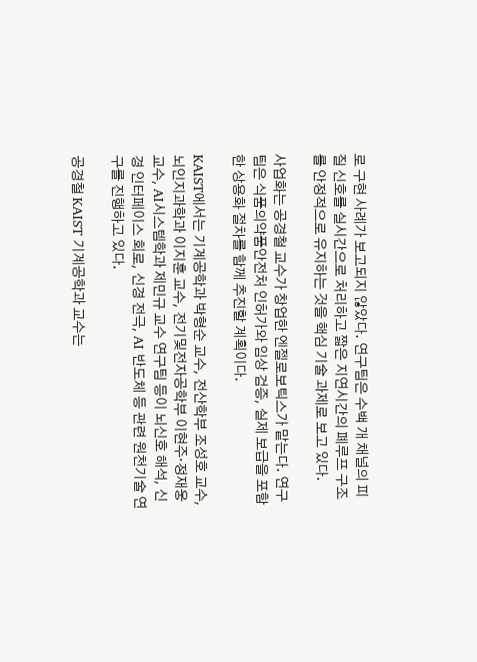로 구현 사례가 보고되지 않았다. 연구팀은 수백 개 채널의 피질 신호를 실시간으로 처리하고 짧은 지연시간의 폐루프 구조를 안정적으로 유지하는 것을 핵심 기술 과제로 보고 있다.

사업화는 공경철 교수가 창업한 엔젤로보틱스가 맡는다. 연구팀은 식품의약품안전처 인허가와 임상 검증, 실제 보급을 포함한 상용화 절차를 함께 추진할 계획이다.

KAIST에서는 기계공학과 박형순 교수, 전산학부 조성호 교수, 뇌인지과학과 이지훈 교수, 전기및전자공학부 이현주·정재웅 교수, AI시스템학과 제민규 교수 연구팀 등이 뇌신호 해석, 신경 인터페이스 회로, 신경 전극, AI 반도체 등 관련 원천기술 연구를 진행하고 있다.

공경철 KAIST 기계공학과 교수는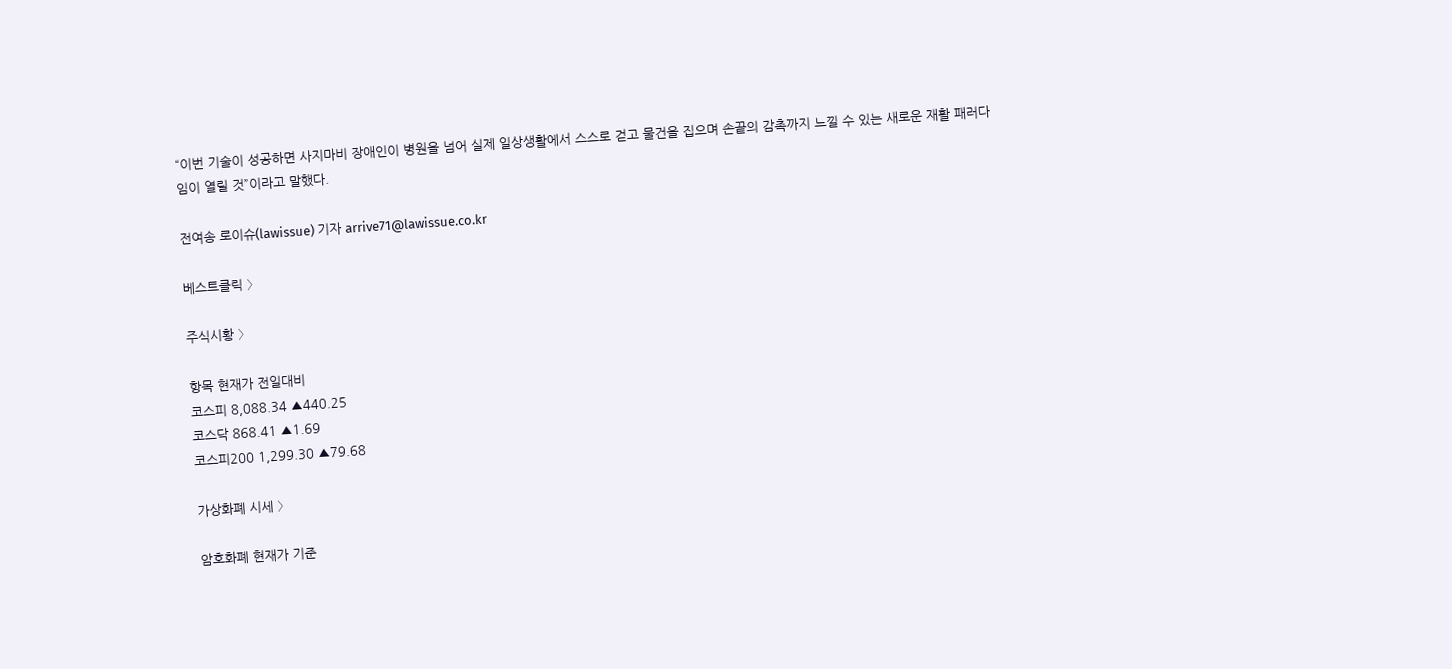“이번 기술이 성공하면 사지마비 장애인이 병원을 넘어 실제 일상생활에서 스스로 걷고 물건을 집으며 손끝의 감촉까지 느낄 수 있는 새로운 재활 패러다임이 열릴 것”이라고 말했다.

전여송 로이슈(lawissue) 기자 arrive71@lawissue.co.kr

베스트클릭 〉

주식시황 〉

항목 현재가 전일대비
코스피 8,088.34 ▲440.25
코스닥 868.41 ▲1.69
코스피200 1,299.30 ▲79.68

가상화폐 시세 〉

암호화폐 현재가 기준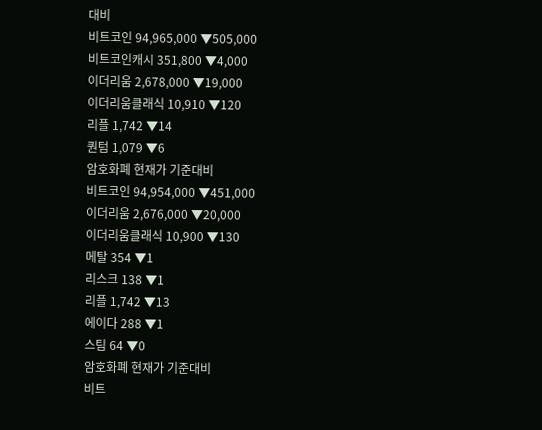대비
비트코인 94,965,000 ▼505,000
비트코인캐시 351,800 ▼4,000
이더리움 2,678,000 ▼19,000
이더리움클래식 10,910 ▼120
리플 1,742 ▼14
퀀텀 1,079 ▼6
암호화폐 현재가 기준대비
비트코인 94,954,000 ▼451,000
이더리움 2,676,000 ▼20,000
이더리움클래식 10,900 ▼130
메탈 354 ▼1
리스크 138 ▼1
리플 1,742 ▼13
에이다 288 ▼1
스팀 64 ▼0
암호화폐 현재가 기준대비
비트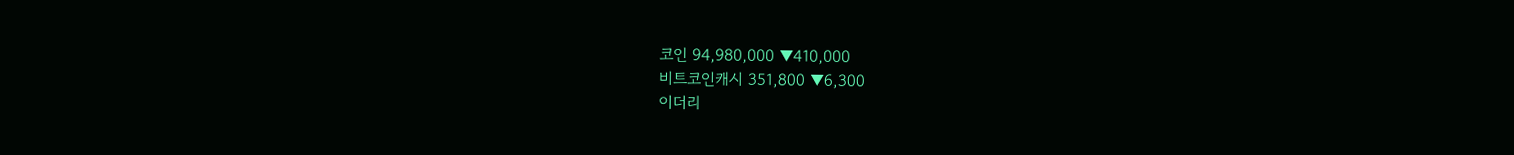코인 94,980,000 ▼410,000
비트코인캐시 351,800 ▼6,300
이더리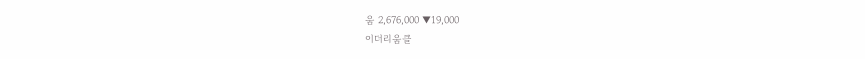움 2,676,000 ▼19,000
이더리움클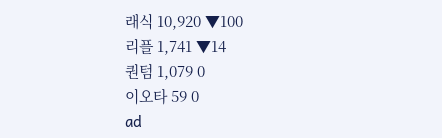래식 10,920 ▼100
리플 1,741 ▼14
퀀텀 1,079 0
이오타 59 0
ad